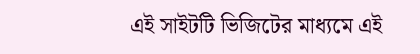এই সাইটটি ভিজিটের মাধ্যমে এই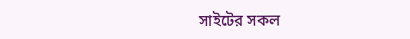সাইটের সকল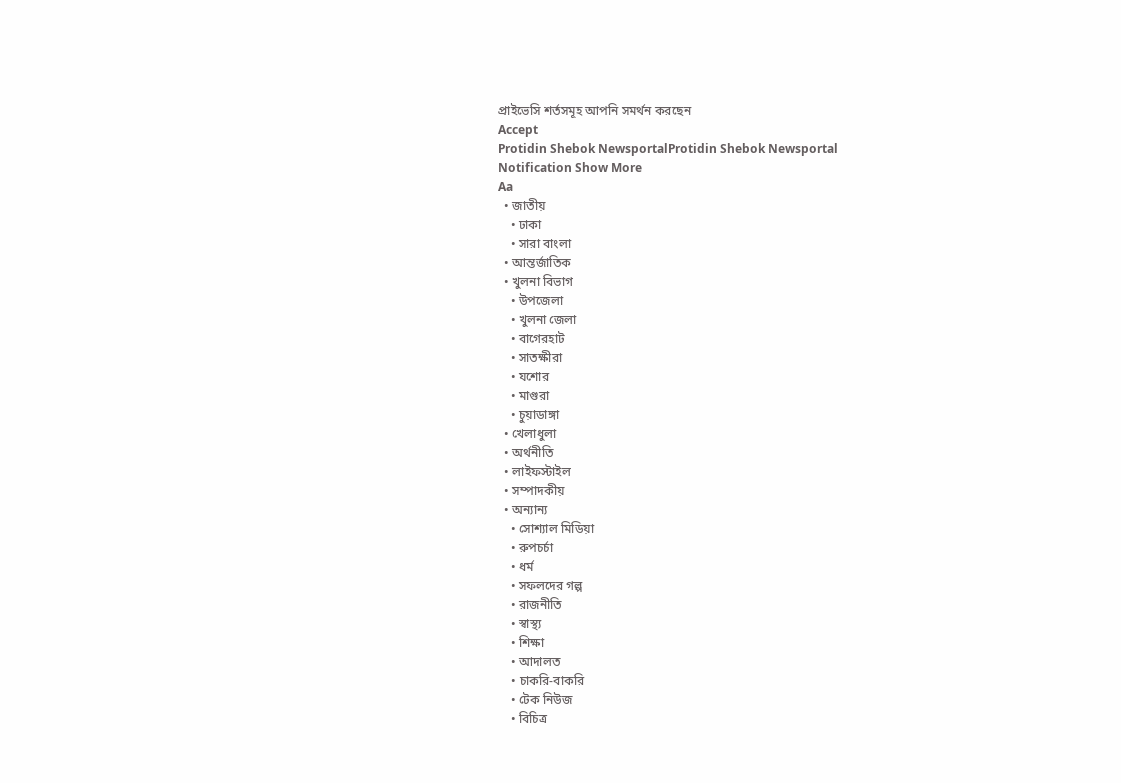প্রাইভেসি শর্তসমূহ আপনি সমর্থন করছেন
Accept
Protidin Shebok NewsportalProtidin Shebok Newsportal
Notification Show More
Aa
  • জাতীয়
    • ঢাকা
    • সারা বাংলা
  • আন্তর্জাতিক
  • খুলনা বিভাগ
    • উপজেলা
    • খুলনা জেলা
    • বাগেরহাট
    • সাতক্ষীরা
    • যশোর
    • মাগুরা
    • চুয়াডাঙ্গা
  • খেলাধুলা
  • অর্থনীতি
  • লাইফস্টাইল
  • সম্পাদকীয়
  • অন্যান্য
    • সোশ্যাল মিডিয়া
    • রুপচর্চা
    • ধর্ম
    • সফলদের গল্প
    • রাজনীতি
    • স্বাস্থ্য
    • শিক্ষা
    • আদালত
    • চাকরি-বাকরি
    • টেক নিউজ
    • বিচিত্র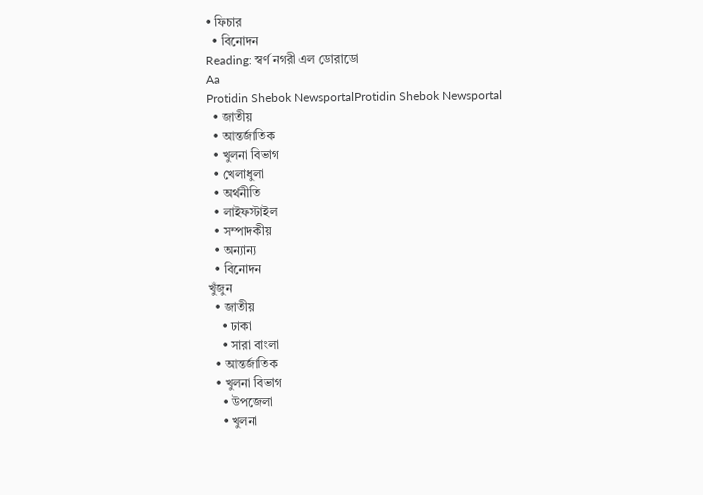• ফিচার
  • বিনোদন
Reading: স্বর্ণ নগরী এল ডোরাডো
Aa
Protidin Shebok NewsportalProtidin Shebok Newsportal
  • জাতীয়
  • আন্তর্জাতিক
  • খুলনা বিভাগ
  • খেলাধুলা
  • অর্থনীতি
  • লাইফস্টাইল
  • সম্পাদকীয়
  • অন্যান্য
  • বিনোদন
খুঁজুন
  • জাতীয়
    • ঢাকা
    • সারা বাংলা
  • আন্তর্জাতিক
  • খুলনা বিভাগ
    • উপজেলা
    • খুলনা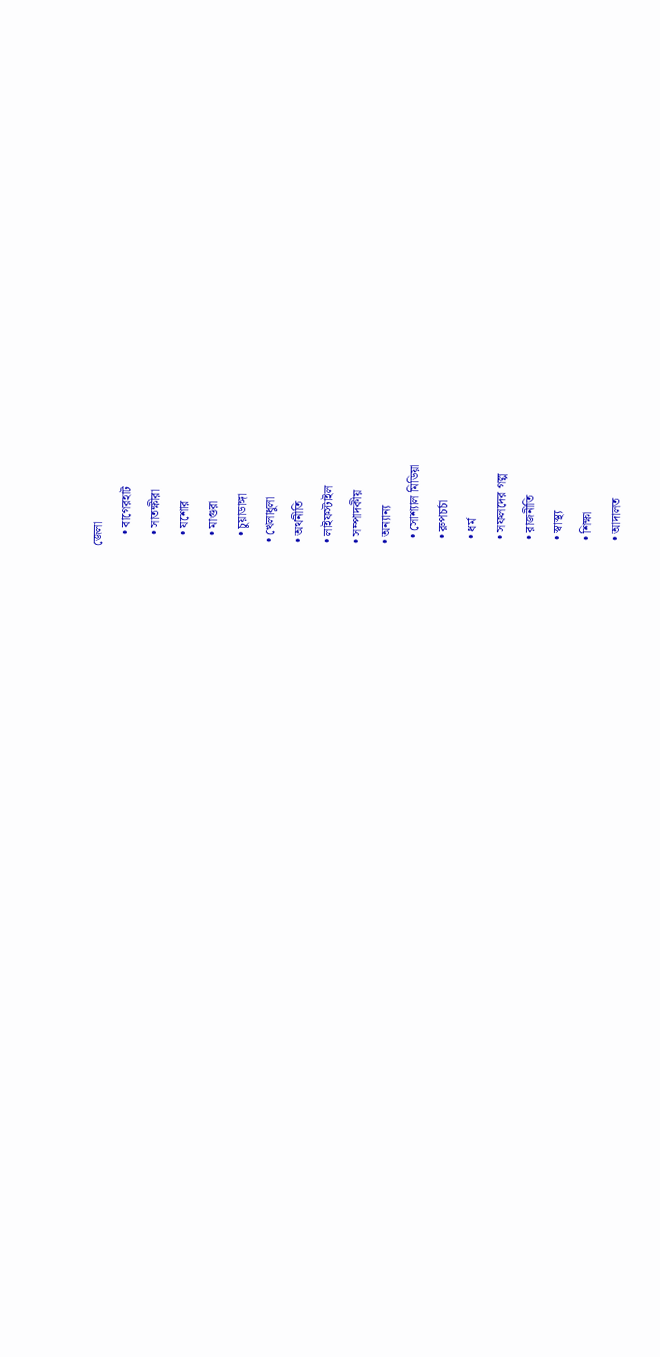জেলা
    • বাগেরহাট
    • সাতক্ষীরা
    • যশোর
    • মাগুরা
    • চুয়াডাঙ্গা
  • খেলাধুলা
  • অর্থনীতি
  • লাইফস্টাইল
  • সম্পাদকীয়
  • অন্যান্য
    • সোশ্যাল মিডিয়া
    • রুপচর্চা
    • ধর্ম
    • সফলদের গল্প
    • রাজনীতি
    • স্বাস্থ্য
    • শিক্ষা
    • আদালত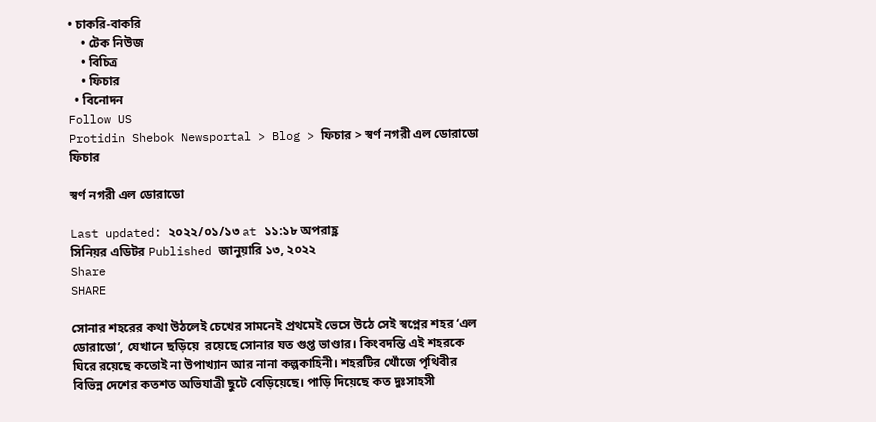• চাকরি-বাকরি
    • টেক নিউজ
    • বিচিত্র
    • ফিচার
  • বিনোদন
Follow US
Protidin Shebok Newsportal > Blog > ফিচার > স্বর্ণ নগরী এল ডোরাডো
ফিচার

স্বর্ণ নগরী এল ডোরাডো

Last updated: ২০২২/০১/১৩ at ১১:১৮ অপরাহ্ণ
সিনিয়র এডিটর Published জানুয়ারি ১৩, ২০২২
Share
SHARE

সোনার শহরের কথা উঠলেই চেখের সামনেই প্রথমেই ভেসে উঠে সেই স্বপ্নের শহর ‘এল ডোরাডো’, যেখানে ছড়িয়ে  রয়েছে সোনার যত গুপ্ত ভাণ্ডার। কিংবদন্তি এই শহরকে ঘিরে রয়েছে কতোই না উপাখ্যান আর নানা কল্পকাহিনী। শহরটির খোঁজে পৃথিবীর বিভিন্ন দেশের কতশত অভিযাত্রী ছুটে বেড়িয়েছে। পাড়ি দিয়েছে কত দুঃসাহসী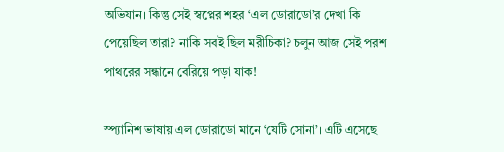অভিযান। কিন্তু সেই স্বপ্নের শহর ‘এল ডোরাডো’র দেখা কি পেয়েছিল তারা? নাকি সবই ছিল মরীচিকা? চলুন আজ সেই পরশ পাথরের সন্ধানে বেরিয়ে পড়া যাক!

স্প্যানিশ ভাষায় এল ডোরাডো মানে ‘যেটি সোনা’। এটি এসেছে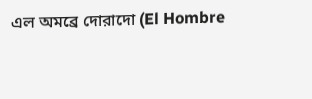এল অমব্রে দোরাদো (El Hombre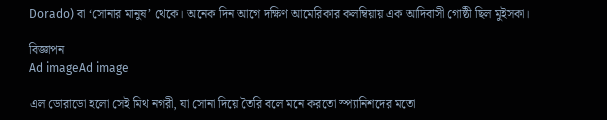Dorado) বা ‘সোনার মানুষ’ থেকে। অনেক দিন আগে দক্ষিণ আমেরিকার কলম্বিয়ায় এক আদিবাসী গোষ্ঠী ছিল মুইসকা।

বিজ্ঞাপন
Ad imageAd image

এল ডোরাডো হলো সেই মিথ নগরী, যা সোনা দিয়ে তৈরি বলে মনে করতো স্প্যানিশদের মতো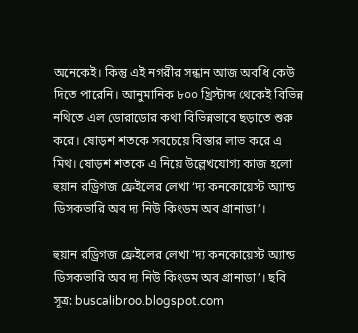অনেকেই। কিন্তু এই নগরীর সন্ধান আজ অবধি কেউ দিতে পারেনি। আনুমানিক ৮০০ খ্রিস্টাব্দ থেকেই বিভিন্ন নথিতে এল ডোরাডোর কথা বিভিন্নভাবে ছড়াতে শুরু করে। ষোড়শ শতকে সবচেয়ে বিস্তার লাভ করে এ মিথ। ষোড়শ শতকে এ নিয়ে উল্লেখযোগ্য কাজ হলো হুয়ান রড্রিগজ ফ্রেইলের লেখা ‘দ্য কনকোয়েস্ট অ্যান্ড ডিসকভারি অব দ্য নিউ কিংডম অব গ্রানাডা’।

হুয়ান রড্রিগজ ফ্রেইলের লেখা ‘দ্য কনকোয়েস্ট অ্যান্ড ডিসকভারি অব দ্য নিউ কিংডম অব গ্রানাডা’। ছবি সূত্র: buscalibroo.blogspot.com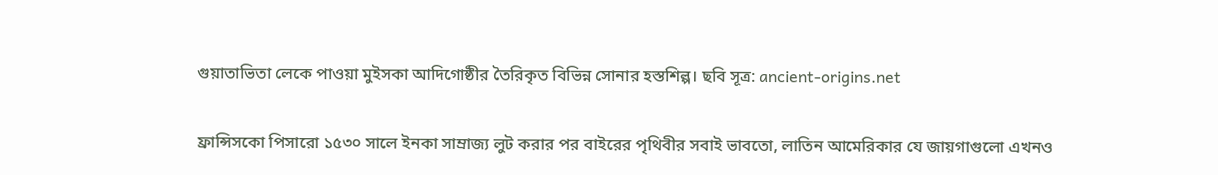গুয়াতাভিতা লেকে পাওয়া মুইসকা আদিগোষ্ঠীর তৈরিকৃত বিভিন্ন সোনার হস্তশিল্প। ছবি সূত্র: ancient-origins.net

ফ্রান্সিসকো পিসারো ১৫৩০ সালে ইনকা সাম্রাজ্য লুট করার পর বাইরের পৃথিবীর সবাই ভাবতো, লাতিন আমেরিকার যে জায়গাগুলো এখনও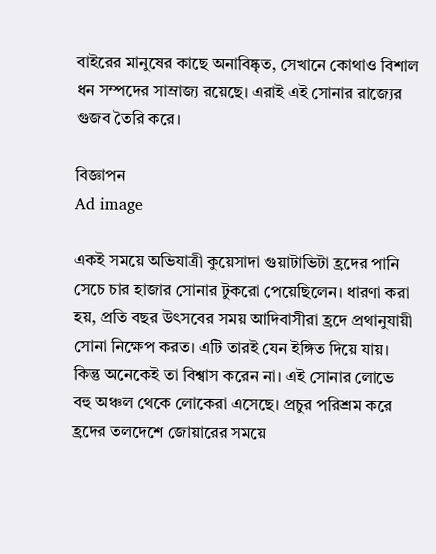বাইরের মানুষের কাছে অনাবিষ্কৃত, সেখানে কোথাও বিশাল ধন সম্পদের সাম্রাজ্য রয়েছে। এরাই এই সোনার রাজ্যের গুজব তৈরি করে।

বিজ্ঞাপন
Ad image

একই সময়ে অভিযাত্রী কুয়েসাদা গুয়াটাভিটা হ্রদের পানি সেচে চার হাজার সোনার টুকরো পেয়েছিলেন। ধারণা করা হয়, প্রতি বছর উৎসবের সময় আদিবাসীরা হ্রদে প্রথানুযায়ী সোনা নিক্ষেপ করত। এটি তারই যেন ইঙ্গিত দিয়ে যায়। কিন্তু অনেকেই তা বিশ্বাস করেন না। এই সোনার লোভে বহু অঞ্চল থেকে লোকেরা এসেছে। প্রচুর পরিশ্রম করে হ্রদের তলদেশে জোয়ারের সময়ে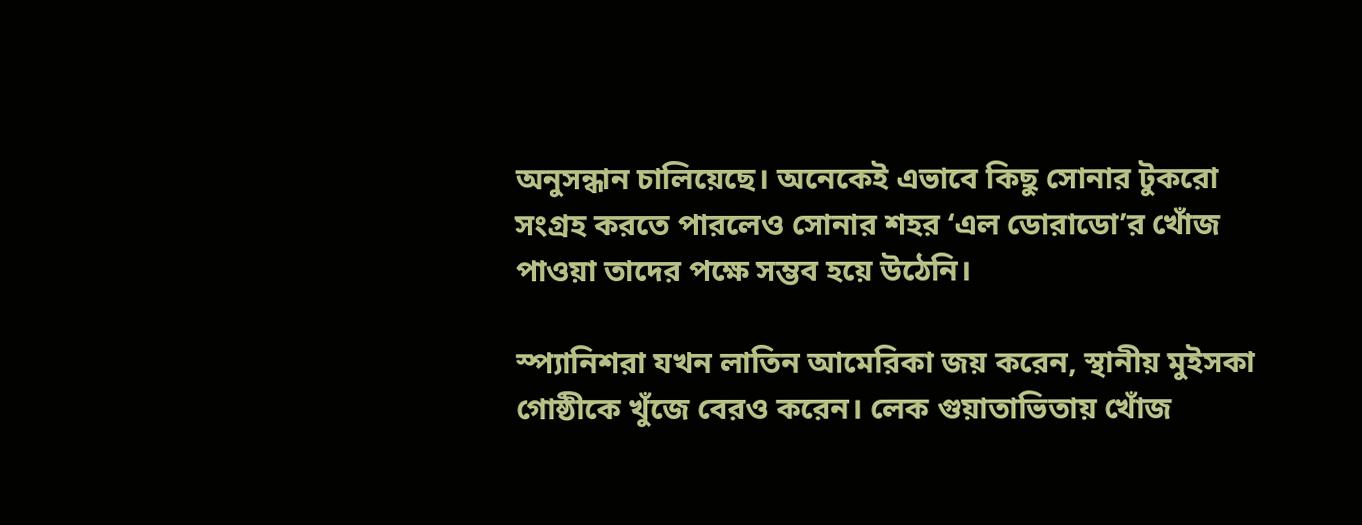অনুসন্ধান চালিয়েছে। অনেকেই এভাবে কিছু সোনার টুকরো সংগ্রহ করতে পারলেও সোনার শহর ‘এল ডোরাডো’র খোঁজ পাওয়া তাদের পক্ষে সম্ভব হয়ে উঠেনি।

স্প্যানিশরা যখন লাতিন আমেরিকা জয় করেন, স্থানীয় মুইসকা গোষ্ঠীকে খুঁজে বেরও করেন। লেক গুয়াতাভিতায় খোঁজ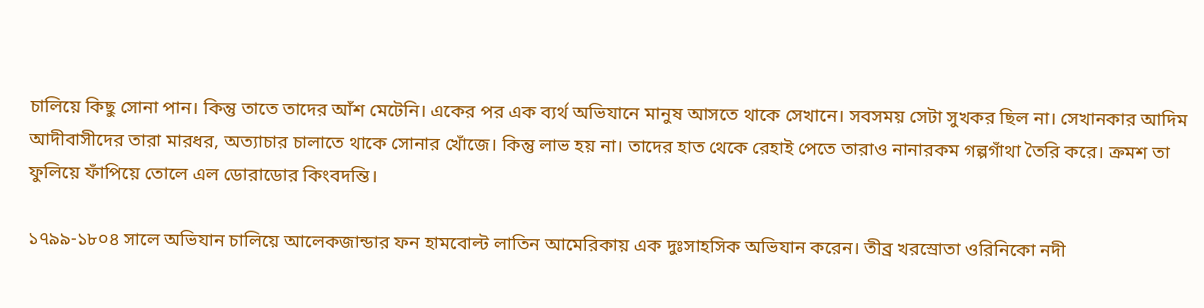চালিয়ে কিছু সোনা পান। কিন্তু তাতে তাদের আঁশ মেটেনি। একের পর এক ব্যর্থ অভিযানে মানুষ আসতে থাকে সেখানে। সবসময় সেটা সুখকর ছিল না। সেখানকার আদিম আদীবাসীদের তারা মারধর, অত্যাচার চালাতে থাকে সোনার খোঁজে। কিন্তু লাভ হয় না। তাদের হাত থেকে রেহাই পেতে তারাও নানারকম গল্পগাঁথা তৈরি করে। ক্রমশ তা ফুলিয়ে ফাঁপিয়ে তোলে এল ডোরাডোর কিংবদন্তি।

১৭৯৯-১৮০৪ সালে অভিযান চালিয়ে আলেকজান্ডার ফন হামবোল্ট লাতিন আমেরিকায় এক দুঃসাহসিক অভিযান করেন। তীব্র খরস্রোতা ওরিনিকো নদী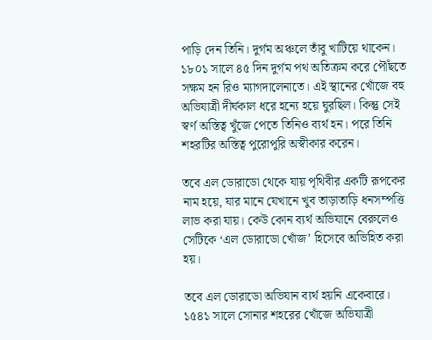পাড়ি দেন তিনি। দুর্গম অঞ্চলে তাঁবু খাটিয়ে থাকেন। ১৮০১ সালে ৪৫ দিন দুর্গম পথ অতিক্রম করে পৌঁছতে সক্ষম হন রিও ম্যাগদালেনাতে। এই স্থানের খোঁজে বহু অভিযাত্রী দীর্ঘকাল ধরে হন্যে হয়ে ঘুরছিল। কিন্তু সেই স্বর্ণ অস্তিত্ব খুঁজে পেতে তিনিও ব্যর্থ হন। পরে তিনি শহরটির অস্তিত্ব পুরোপুরি অস্বীকার করেন।

তবে এল ডোরাডো থেকে যায় পৃথিবীর একটি রূপকের নাম হয়ে, যার মানে যেখানে খুব তাড়াতাড়ি ধনসম্পত্তি লাভ করা যায়। কেউ কোন ব্যর্থ অভিযানে বেরুলেও সেটিকে ‘এল ডোরাডো খোঁজ’ হিসেবে অভিহিত করা হয়।

তবে এল ডোরাডো অভিযান ব্যর্থ হয়নি একেবারে। ১৫৪১ সালে সোনার শহরের খোঁজে অভিযাত্রী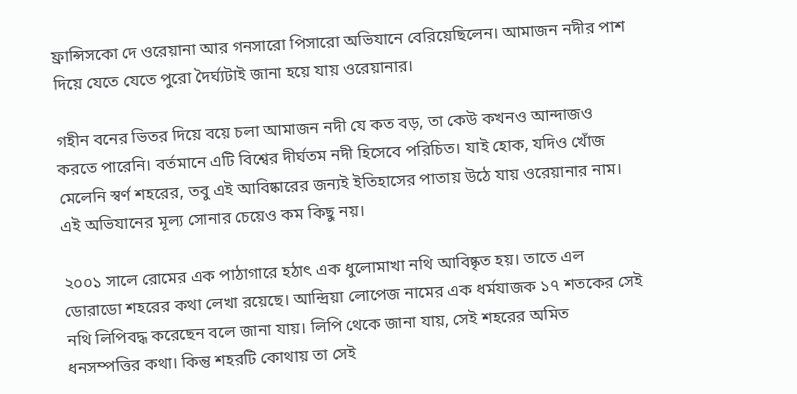ফ্রান্সিসকো দে ওরেয়ানা আর গনসারো পিসারো অভিযানে বেরিয়েছিলেন। আমাজন নদীর পাশ দিয়ে যেতে যেতে পুরো দৈর্ঘ্যটাই জানা হয়ে যায় ওরেয়ানার।

গহীন বনের ভিতর দিয়ে বয়ে চলা আমাজন নদী যে কত বড়, তা কেউ কখনও আন্দাজও করতে পারেনি। বর্তমানে এটি বিশ্বের দীর্ঘতম নদী হিসেবে পরিচিত। যাই হোক, যদিও খোঁজ মেলেনি স্বর্ণ শহরের, তবু এই আবিষ্কারের জন্যই ইতিহাসের পাতায় উঠে যায় ওরেয়ানার নাম। এই অভিযানের মূল্য সোনার চেয়েও কম কিছু নয়।

২০০১ সালে রোমের এক পাঠাগারে হঠাৎ এক ধুলোমাখা নথি আবিষ্কৃত হয়। তাতে এল ডোরাডো শহরের কথা লেখা রয়েছে। আন্দ্রিয়া লোপেজ নামের এক ধর্মযাজক ১৭ শতকের সেই নথি লিপিবদ্ধ করেছেন বলে জানা যায়। লিপি থেকে জানা যায়, সেই শহরের অমিত ধনসম্পত্তির কথা। কিন্তু শহরটি কোথায় তা সেই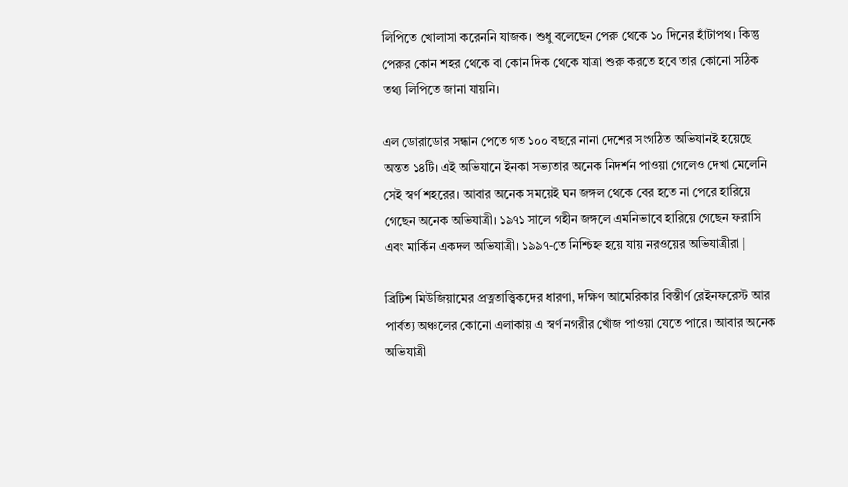লিপিতে খোলাসা করেননি যাজক। শুধু বলেছেন পেরু থেকে ১০ দিনের হাঁটাপথ। কিন্তু পেরুর কোন শহর থেকে বা কোন দিক থেকে যাত্রা শুরু করতে হবে তার কোনো সঠিক তথ্য লিপিতে জানা যায়নি।

এল ডোরাডোর সন্ধান পেতে গত ১০০ বছরে নানা দেশের সংগঠিত অভিযানই হয়েছে অন্তত ১৪টি। এই অভিযানে ইনকা সভ্যতার অনেক নিদর্শন পাওয়া গেলেও দেখা মেলেনি সেই স্বর্ণ শহরের। আবার অনেক সময়েই ঘন জঙ্গল থেকে বের হতে না পেরে হারিয়ে গেছেন অনেক অভিযাত্রী। ১৯৭১ সালে গহীন জঙ্গলে এমনিভাবে হারিয়ে গেছেন ফরাসি এবং মার্কিন একদল অভিযাত্রী। ১৯৯৭-তে নিশ্চিহ্ন হয়ে যায় নরওয়ের অভিযাত্রীরা |

ব্রিটিশ মিউজিয়ামের প্রত্নতাত্ত্বিকদের ধারণা, দক্ষিণ আমেরিকার বিস্তীর্ণ রেইনফরেস্ট আর পার্বত্য অঞ্চলের কোনো এলাকায় এ স্বর্ণ নগরীর খোঁজ পাওয়া যেতে পারে। আবার অনেক অভিযাত্রী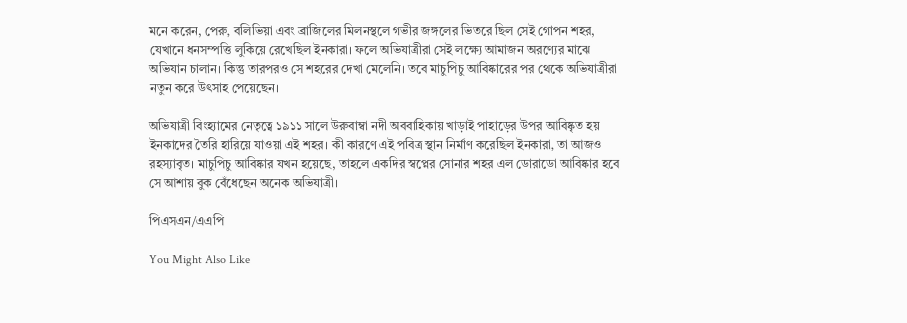মনে করেন, পেরু‚ বলিভিয়া এবং ব্রাজিলের মিলনস্থলে গভীর জঙ্গলের ভিতরে ছিল সেই গোপন শহর, যেখানে ধনসম্পত্তি লুকিয়ে রেখেছিল ইনকারা। ফলে অভিযাত্রীরা সেই লক্ষ্যে আমাজন অরণ্যের মাঝে অভিযান চালান। কিন্তু তারপরও সে শহরের দেখা মেলেনি। তবে মাচুপিচু আবিষ্কারের পর থেকে অভিযাত্রীরা নতুন করে উৎসাহ পেয়েছেন।

অভিযাত্রী বিংহ্যামের নেতৃত্বে ১৯১১ সালে উরুবাম্বা নদী অববাহিকায় খাড়াই পাহাড়ের উপর আবিষ্কৃত হয় ইনকাদের তৈরি হারিয়ে যাওয়া এই শহর। কী কারণে এই পবিত্র স্থান নির্মাণ করেছিল ইনকারা‚ তা আজও রহস্যাবৃত। মাচুপিচু আবিষ্কার যখন হয়েছে, তাহলে একদির স্বপ্নের সোনার শহর এল ডোরাডো আবিষ্কার হবে সে আশায় বুক বেঁধেছেন অনেক অভিযাত্রী।

পিএসএন/এএপি

You Might Also Like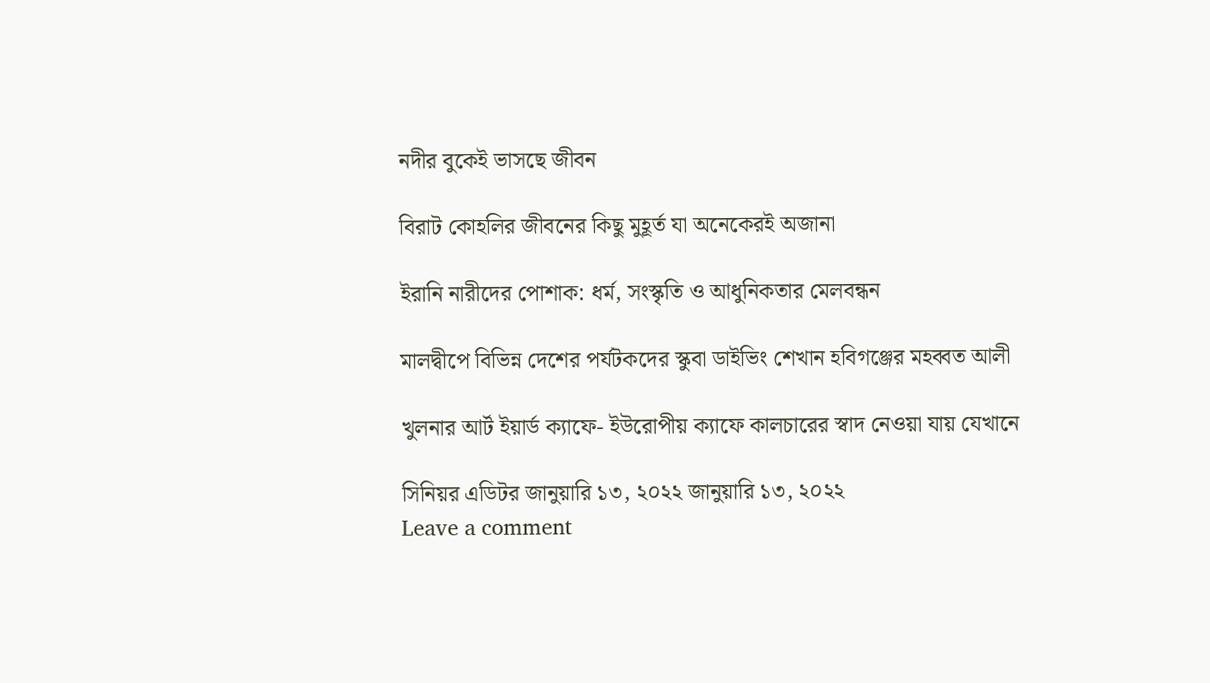নদীর বুকেই ভাসছে জীবন

বিরাট কোহলির জীবনের কিছু মুহূর্ত যা অনেকেরই অজানা

ইরানি নারীদের পোশাক: ধর্ম, সংস্কৃতি ও আধুনিকতার মেলবন্ধন

মালদ্বীপে বিভিন্ন দেশের পর্যটকদের স্কুবা ডাইভিং শেখান হবিগঞ্জের মহব্বত আলী

খুলনার আর্ট ইয়ার্ড ক্যাফে- ইউরোপীয় ক্যাফে কালচারের স্বাদ নেওয়া যায় যেখানে

সিনিয়র এডিটর জানুয়ারি ১৩, ২০২২ জানুয়ারি ১৩, ২০২২
Leave a comment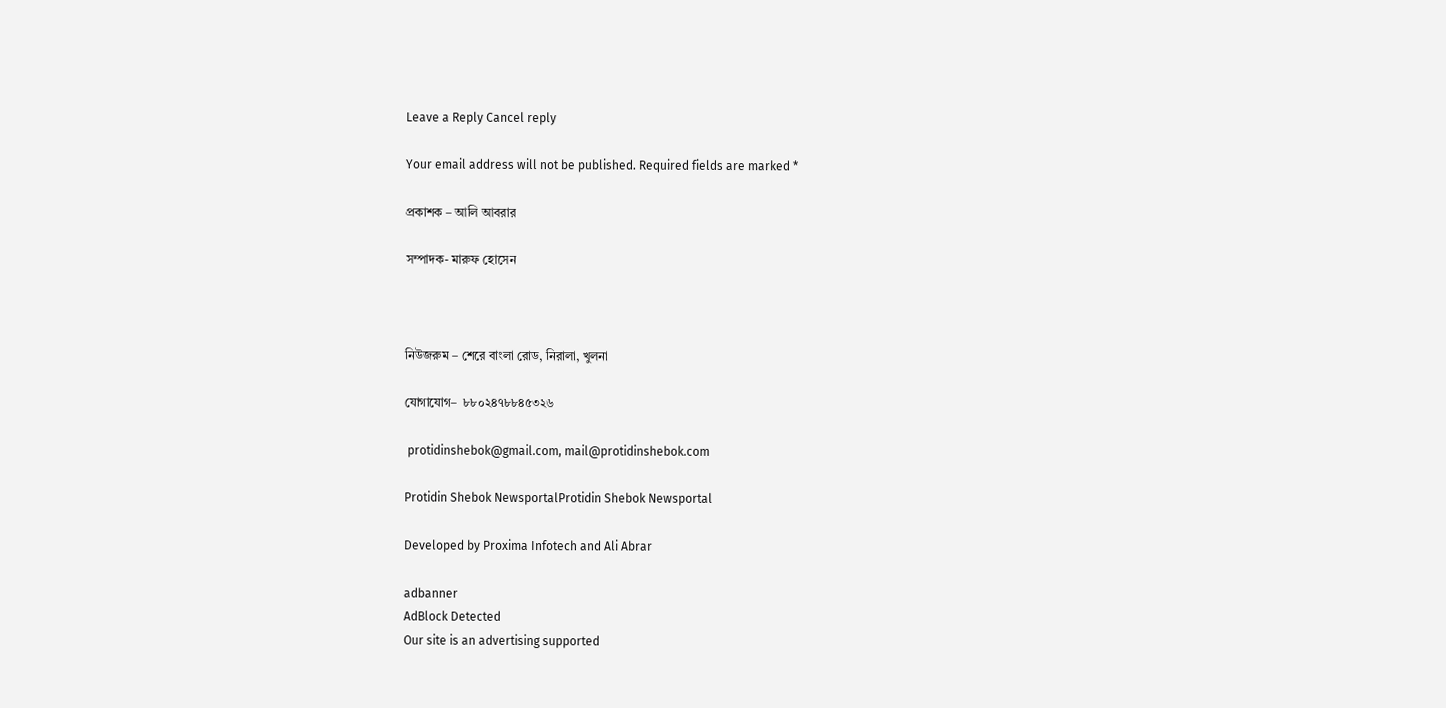Leave a Reply Cancel reply

Your email address will not be published. Required fields are marked *

প্রকাশক – আলি আবরার

সম্পাদক- মারুফ হোসেন



নিউজরুম – শেরে বাংলা রোড, নিরালা, খুলনা

যোগাযোগ–  ৮৮০২৪৭৮৮৪৫৩২৬

 protidinshebok@gmail.com, mail@protidinshebok.com

Protidin Shebok NewsportalProtidin Shebok Newsportal

Developed by Proxima Infotech and Ali Abrar

adbanner
AdBlock Detected
Our site is an advertising supported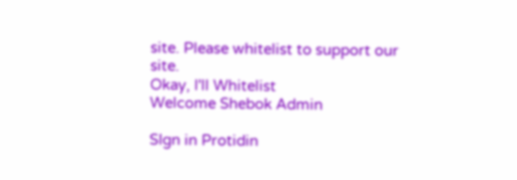site. Please whitelist to support our site.
Okay, I'll Whitelist
Welcome Shebok Admin

SIgn in Protidin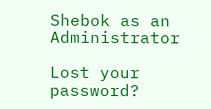Shebok as an Administrator

Lost your password?